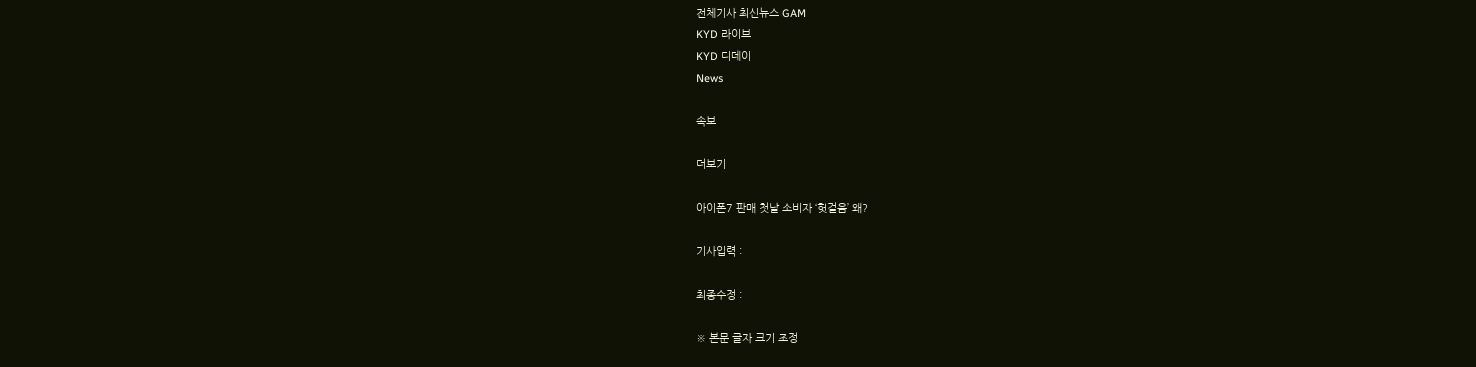전체기사 최신뉴스 GAM
KYD 라이브
KYD 디데이
News

속보

더보기

아이폰7 판매 첫날 소비자 ‘헛걸음’ 왜?

기사입력 :

최종수정 :

※ 본문 글자 크기 조정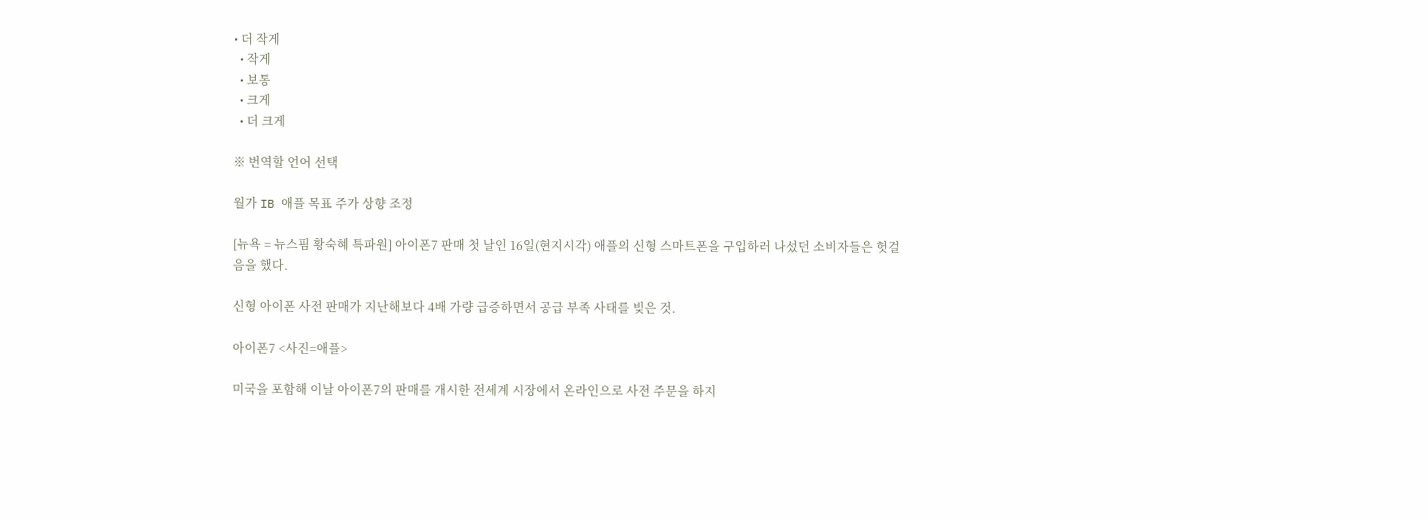• 더 작게
  • 작게
  • 보통
  • 크게
  • 더 크게

※ 번역할 언어 선택

월가 IB 애플 목표 주가 상향 조정

[뉴욕 = 뉴스핌 황숙혜 특파원] 아이폰7 판매 첫 날인 16일(현지시각) 애플의 신형 스마트폰을 구입하러 나섰던 소비자들은 헛걸음을 했다.

신형 아이폰 사전 판매가 지난해보다 4배 가량 급증하면서 공급 부족 사태를 빚은 것.

아이폰7 <사진=애플>

미국을 포함해 이날 아이폰7의 판매를 개시한 전세계 시장에서 온라인으로 사전 주문을 하지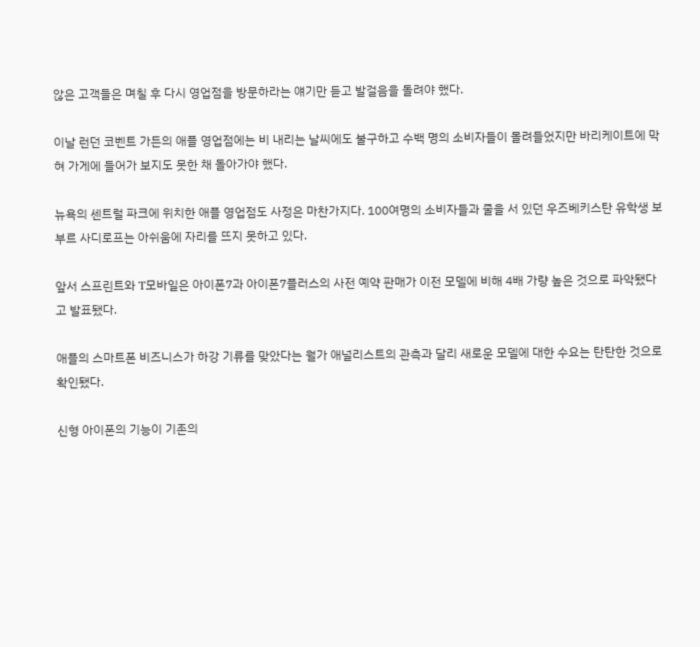않은 고객들은 며칠 후 다시 영업점을 방문하라는 얘기만 듣고 발걸음을 돌려야 했다.

이날 런던 코벤트 가든의 애플 영업점에는 비 내리는 날씨에도 불구하고 수백 명의 소비자들이 몰려들었지만 바리케이트에 막혀 가게에 들어가 보지도 못한 채 돌아가야 했다.

뉴욕의 센트럴 파크에 위치한 애플 영업점도 사정은 마찬가지다. 100여명의 소비자들과 줄을 서 있던 우즈베키스탄 유학생 보부르 사디로프는 아쉬움에 자리를 뜨지 못하고 있다.

앞서 스프린트와 T모바일은 아이폰7과 아이폰7플러스의 사전 예약 판매가 이전 모델에 비해 4배 가량 높은 것으로 파악됐다고 발표됐다.

애플의 스마트폰 비즈니스가 하강 기류를 맞았다는 월가 애널리스트의 관측과 달리 새로운 모델에 대한 수요는 탄탄한 것으로 확인됐다.

신형 아이폰의 기능이 기존의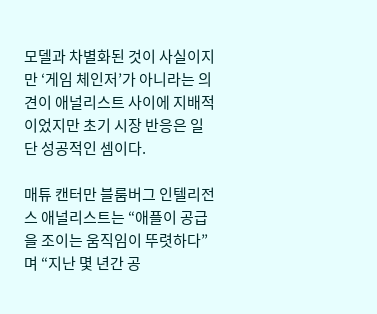모델과 차별화된 것이 사실이지만 ‘게임 체인저’가 아니라는 의견이 애널리스트 사이에 지배적이었지만 초기 시장 반응은 일단 성공적인 셈이다.

매튜 캔터만 블룸버그 인텔리전스 애널리스트는 “애플이 공급을 조이는 움직임이 뚜렷하다”며 “지난 몇 년간 공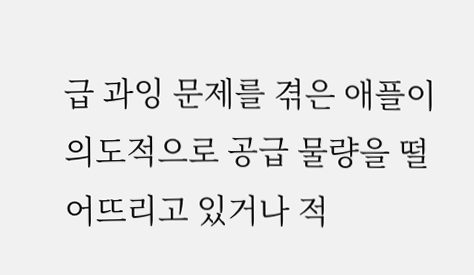급 과잉 문제를 겪은 애플이 의도적으로 공급 물량을 떨어뜨리고 있거나 적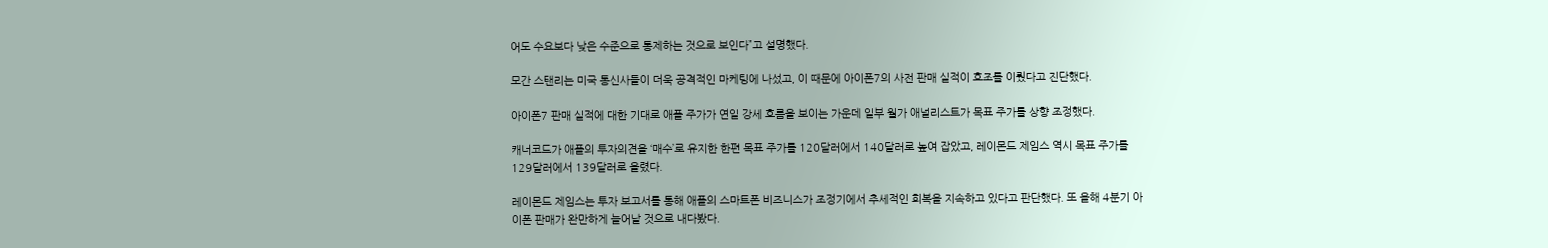어도 수요보다 낮은 수준으로 통제하는 것으로 보인다”고 설명했다.

모간 스탠리는 미국 통신사들이 더욱 공격적인 마케팅에 나섰고, 이 때문에 아이폰7의 사전 판매 실적이 호조를 이뤘다고 진단했다.

아이폰7 판매 실적에 대한 기대로 애플 주가가 연일 강세 흐름을 보이는 가운데 일부 월가 애널리스트가 목표 주가를 상향 조정했다.

캐너코드가 애플의 투자의견을 ‘매수’로 유지한 한편 목표 주가를 120달러에서 140달러로 높여 잡았고, 레이몬드 제임스 역시 목표 주가를 129달러에서 139달러로 올렸다.

레이몬드 제임스는 투자 보고서를 통해 애플의 스마트폰 비즈니스가 조정기에서 추세적인 회복을 지속하고 있다고 판단했다. 또 올해 4분기 아이폰 판매가 완만하게 늘어날 것으로 내다봤다.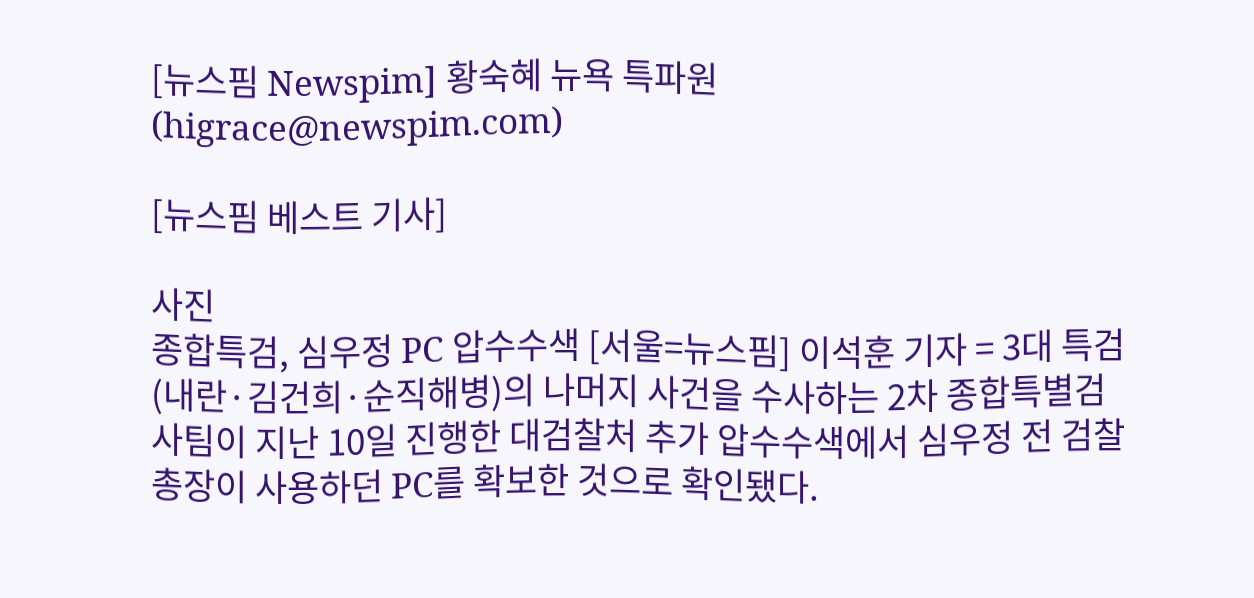[뉴스핌 Newspim] 황숙혜 뉴욕 특파원 (higrace@newspim.com)

[뉴스핌 베스트 기사]

사진
종합특검, 심우정 PC 압수수색 [서울=뉴스핌] 이석훈 기자 = 3대 특검(내란·김건희·순직해병)의 나머지 사건을 수사하는 2차 종합특별검사팀이 지난 10일 진행한 대검찰처 추가 압수수색에서 심우정 전 검찰총장이 사용하던 PC를 확보한 것으로 확인됐다.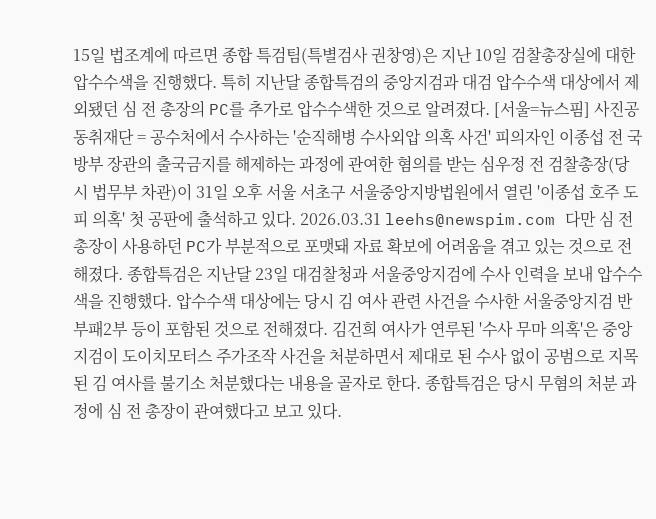15일 법조계에 따르면 종합 특검팀(특별검사 권창영)은 지난 10일 검찰총장실에 대한 압수수색을 진행했다. 특히 지난달 종합특검의 중앙지검과 대검 압수수색 대상에서 제외됐던 심 전 총장의 PC를 추가로 압수수색한 것으로 알려졌다. [서울=뉴스핌] 사진공동취재단 = 공수처에서 수사하는 '순직해병 수사외압 의혹 사건' 피의자인 이종섭 전 국방부 장관의 출국금지를 해제하는 과정에 관여한 혐의를 받는 심우정 전 검찰총장(당시 법무부 차관)이 31일 오후 서울 서초구 서울중앙지방법원에서 열린 '이종섭 호주 도피 의혹' 첫 공판에 출석하고 있다. 2026.03.31 leehs@newspim.com 다만 심 전 총장이 사용하던 PC가 부분적으로 포맷돼 자료 확보에 어려움을 겪고 있는 것으로 전해졌다. 종합특검은 지난달 23일 대검찰청과 서울중앙지검에 수사 인력을 보내 압수수색을 진행했다. 압수수색 대상에는 당시 김 여사 관련 사건을 수사한 서울중앙지검 반부패2부 등이 포함된 것으로 전해졌다. 김건희 여사가 연루된 '수사 무마 의혹'은 중앙지검이 도이치모터스 주가조작 사건을 처분하면서 제대로 된 수사 없이 공범으로 지목된 김 여사를 불기소 처분했다는 내용을 골자로 한다. 종합특검은 당시 무혐의 처분 과정에 심 전 총장이 관여했다고 보고 있다.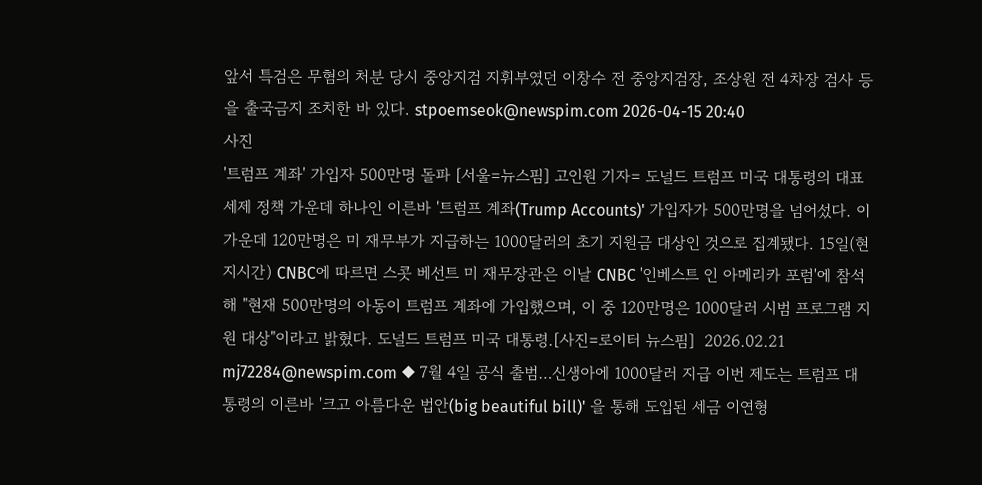앞서 특검은 무혐의 처분 당시 중앙지검 지휘부였던 이창수 전 중앙지검장, 조상원 전 4차장 검사 등을 출국금지 조치한 바 있다. stpoemseok@newspim.com 2026-04-15 20:40
사진
'트럼프 계좌' 가입자 500만명 돌파 [서울=뉴스핌] 고인원 기자= 도널드 트럼프 미국 대통령의 대표 세제 정책 가운데 하나인 이른바 '트럼프 계좌(Trump Accounts)' 가입자가 500만명을 넘어섰다. 이 가운데 120만명은 미 재무부가 지급하는 1000달러의 초기 지원금 대상인 것으로 집계됐다. 15일(현지시간) CNBC에 따르면 스콧 베선트 미 재무장관은 이날 CNBC '인베스트 인 아메리카 포럼'에 참석해 "현재 500만명의 아동이 트럼프 계좌에 가입했으며, 이 중 120만명은 1000달러 시범 프로그램 지원 대상"이라고 밝혔다. 도널드 트럼프 미국 대통령.[사진=로이터 뉴스핌]  2026.02.21 mj72284@newspim.com ◆ 7월 4일 공식 출범…신생아에 1000달러 지급 이번 제도는 트럼프 대통령의 이른바 '크고 아름다운 법안(big beautiful bill)' 을 통해 도입된 세금 이연형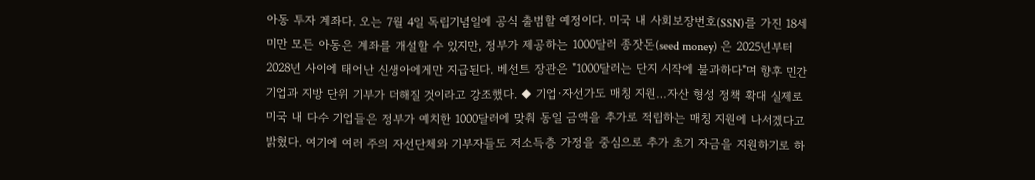아동 투자 계좌다. 오는 7월 4일 독립기념일에 공식 출범할 예정이다. 미국 내 사회보장번호(SSN)를 가진 18세 미만 모든 아동은 계좌를 개설할 수 있지만, 정부가 제공하는 1000달러 종잣돈(seed money) 은 2025년부터 2028년 사이에 태어난 신생아에게만 지급된다. 베선트 장관은 "1000달러는 단지 시작에 불과하다"며 향후 민간 기업과 지방 단위 기부가 더해질 것이라고 강조했다. ◆ 기업·자선가도 매칭 지원…자산 형성 정책 확대 실제로 미국 내 다수 기업들은 정부가 예치한 1000달러에 맞춰 동일 금액을 추가로 적립하는 매칭 지원에 나서겠다고 밝혔다. 여기에 여러 주의 자선단체와 기부자들도 저소득층 가정을 중심으로 추가 초기 자금을 지원하기로 하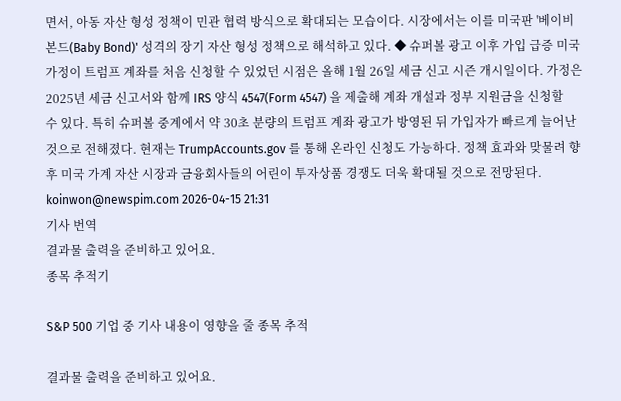면서, 아동 자산 형성 정책이 민관 협력 방식으로 확대되는 모습이다. 시장에서는 이를 미국판 '베이비 본드(Baby Bond)' 성격의 장기 자산 형성 정책으로 해석하고 있다. ◆ 슈퍼볼 광고 이후 가입 급증 미국 가정이 트럼프 계좌를 처음 신청할 수 있었던 시점은 올해 1월 26일 세금 신고 시즌 개시일이다. 가정은 2025년 세금 신고서와 함께 IRS 양식 4547(Form 4547) 을 제출해 계좌 개설과 정부 지원금을 신청할 수 있다. 특히 슈퍼볼 중계에서 약 30초 분량의 트럼프 계좌 광고가 방영된 뒤 가입자가 빠르게 늘어난 것으로 전해졌다. 현재는 TrumpAccounts.gov 를 통해 온라인 신청도 가능하다. 정책 효과와 맞물려 향후 미국 가계 자산 시장과 금융회사들의 어린이 투자상품 경쟁도 더욱 확대될 것으로 전망된다. koinwon@newspim.com 2026-04-15 21:31
기사 번역
결과물 출력을 준비하고 있어요.
종목 추적기

S&P 500 기업 중 기사 내용이 영향을 줄 종목 추적

결과물 출력을 준비하고 있어요.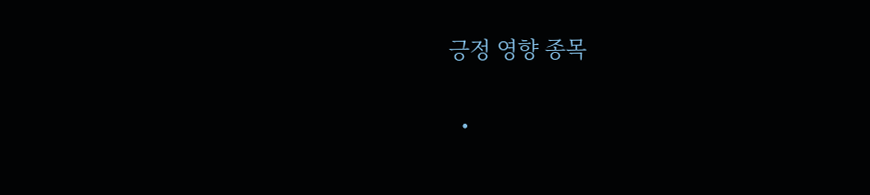긍정 영향 종목

  •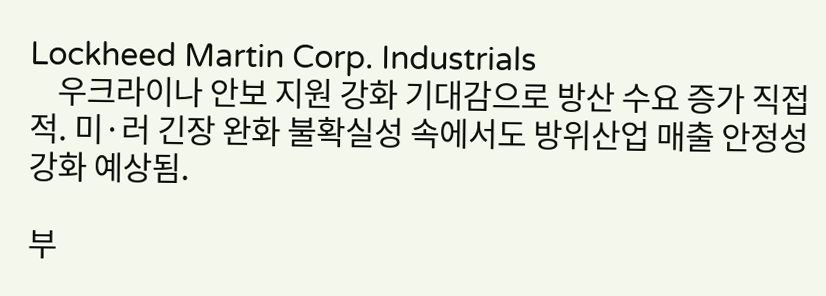Lockheed Martin Corp. Industrials
    우크라이나 안보 지원 강화 기대감으로 방산 수요 증가 직접적. 미·러 긴장 완화 불확실성 속에서도 방위산업 매출 안정성 강화 예상됨.

부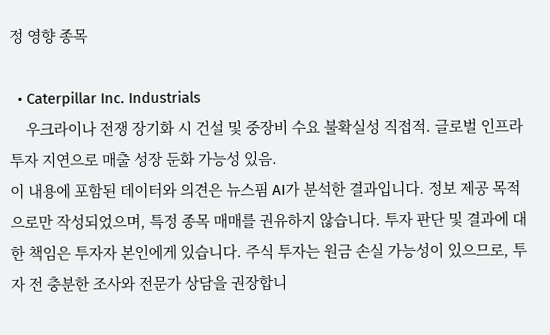정 영향 종목

  • Caterpillar Inc. Industrials
    우크라이나 전쟁 장기화 시 건설 및 중장비 수요 불확실성 직접적. 글로벌 인프라 투자 지연으로 매출 성장 둔화 가능성 있음.
이 내용에 포함된 데이터와 의견은 뉴스핌 AI가 분석한 결과입니다. 정보 제공 목적으로만 작성되었으며, 특정 종목 매매를 권유하지 않습니다. 투자 판단 및 결과에 대한 책임은 투자자 본인에게 있습니다. 주식 투자는 원금 손실 가능성이 있으므로, 투자 전 충분한 조사와 전문가 상담을 권장합니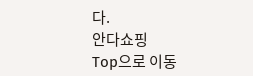다.
안다쇼핑
Top으로 이동